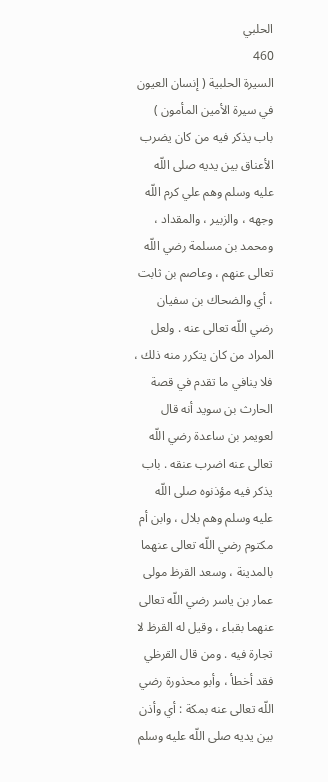الحلبي
460
السيرة الحلبية ( إنسان العيون في سيرة الأمين المأمون )
باب يذكر فيه من كان يضرب الأعناق بين يديه صلى اللّه عليه وسلم وهم علي كرم اللّه وجهه ، والزبير ، والمقداد ، ومحمد بن مسلمة رضي اللّه تعالى عنهم ، وعاصم بن ثابت ، أي والضحاك بن سفيان رضي اللّه تعالى عنه . ولعل المراد من كان يتكرر منه ذلك ، فلا ينافي ما تقدم في قصة الحارث بن سويد أنه قال لعويمر بن ساعدة رضي اللّه تعالى عنه اضرب عنقه . باب يذكر فيه مؤذنوه صلى اللّه عليه وسلم وهم بلال ، وابن أم مكتوم رضي اللّه تعالى عنهما بالمدينة ، وسعد القرظ مولى عمار بن ياسر رضي اللّه تعالى عنهما بقباء ، وقيل له القرظ لا تجارة فيه . ومن قال القرظي فقد أخطأ ، وأبو محذورة رضي اللّه تعالى عنه بمكة : أي وأذن بين يديه صلى اللّه عليه وسلم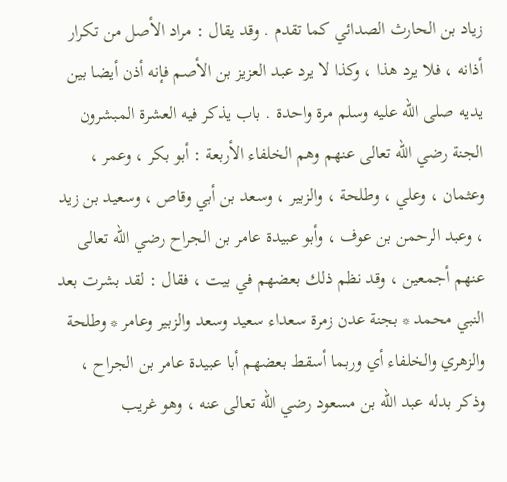زياد بن الحارث الصدائي كما تقدم . وقد يقال : مراد الأصل من تكرار أذانه ، فلا يرد هذا ، وكذا لا يرد عبد العزيز بن الأصم فإنه أذن أيضا بين يديه صلى اللّه عليه وسلم مرة واحدة . باب يذكر فيه العشرة المبشرون الجنة رضي اللّه تعالى عنهم وهم الخلفاء الأربعة : أبو بكر ، وعمر ، وعثمان ، وعلي ، وطلحة ، والزبير ، وسعد بن أبي وقاص ، وسعيد بن زيد ، وعبد الرحمن بن عوف ، وأبو عبيدة عامر بن الجراح رضي اللّه تعالى عنهم أجمعين ، وقد نظم ذلك بعضهم في بيت ، فقال : لقد بشرت بعد النبي محمد * بجنة عدن زمرة سعداء سعيد وسعد والزبير وعامر * وطلحة والزهري والخلفاء أي وربما أسقط بعضهم أبا عبيدة عامر بن الجراح ، وذكر بدله عبد اللّه بن مسعود رضي اللّه تعالى عنه ، وهو غريب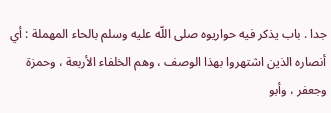جدا . باب يذكر فيه حواريوه صلى اللّه عليه وسلم بالحاء المهملة : أي أنصاره الذين اشتهروا بهذا الوصف ، وهم الخلفاء الأربعة ، وحمزة وجعفر ، وأبو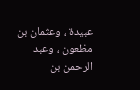عبيدة ، وعثمان بن مظعون ، وعبد الرحمن بن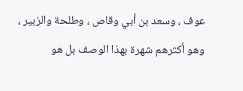عوف ، وسعد بن أبي وقاص ، وطلحة والزبير ، وهو أكثرهم شهرة بهذا الوصف بل هو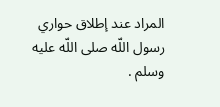المراد عند إطلاق حواري رسول اللّه صلى اللّه عليه وسلم .